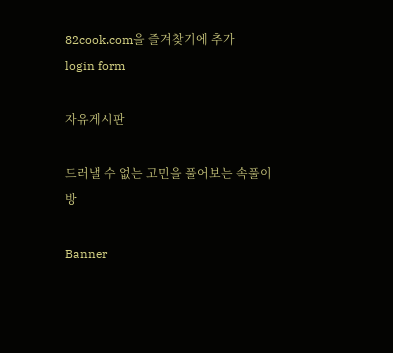82cook.com을 즐겨찾기에 추가
login form

자유게시판

드러낼 수 없는 고민을 풀어보는 속풀이방

Banner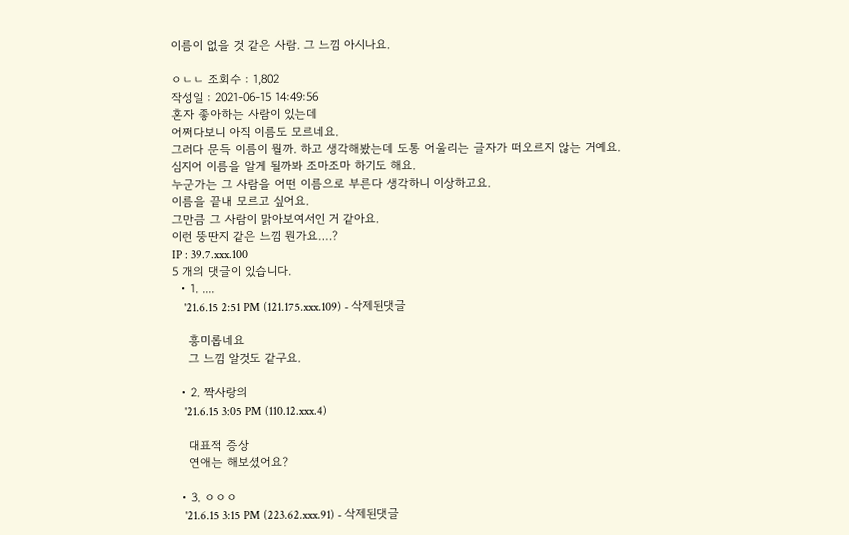이름이 없을 것 같은 사람. 그 느낌 아시나요.

ㅇㄴㄴ 조회수 : 1,802
작성일 : 2021-06-15 14:49:56
혼자 좋아하는 사람이 있는데
어쩌다보니 아직 이름도 모르네요.
그러다 문득 이름이 뭘까. 하고 생각해봤는데 도통 어울리는 글자가 떠오르지 않는 거예요.
심지어 이름을 알게 될까봐 조마조마 하기도 해요.
누군가는 그 사람을 어떤 이름으로 부른다 생각하니 이상하고요.
이름을 끝내 모르고 싶어요.
그만큼 그 사람이 맑아보여서인 거 같아요.
이런 뚱딴지 같은 느낌 뭔가요….?
IP : 39.7.xxx.100
5 개의 댓글이 있습니다.
  • 1. ....
    '21.6.15 2:51 PM (121.175.xxx.109) - 삭제된댓글

    흥미롭네요
    그 느낌 알것도 같구요.

  • 2. 짝사랑의
    '21.6.15 3:05 PM (110.12.xxx.4)

    대표적 증상
    연애는 해보셨어요?

  • 3. ㅇㅇㅇ
    '21.6.15 3:15 PM (223.62.xxx.91) - 삭제된댓글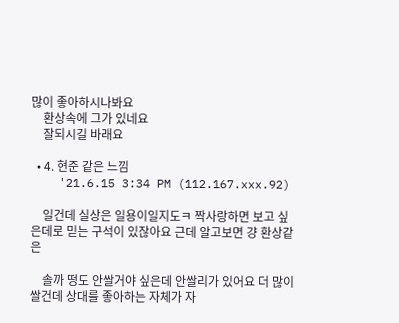많이 좋아하시나봐요
    환상속에 그가 있네요
    잘되시길 바래요

  • 4. 현준 같은 느낌
    '21.6.15 3:34 PM (112.167.xxx.92)

    일건데 실상은 일용이일지도ㅋ 짝사랑하면 보고 싶은데로 믿는 구석이 있잖아요 근데 알고보면 걍 환상같은

    솔까 떵도 안쌀거야 싶은데 안쌀리가 있어요 더 많이 쌀건데 상대를 좋아하는 자체가 자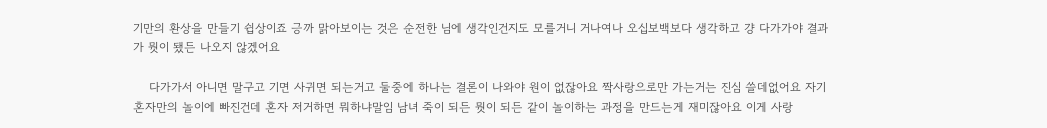기만의 환상을 만들기 쉽상이죠 긍까 맑아보이는 것은 순전한 님에 생각인건지도 모를거니 거나여나 오십보백보다 생각하고 걍 다가가야 결과가 뭣이 됐든 나오지 않겠어요

    다가가서 아니면 말구고 기면 사귀면 되는거고 둘중에 하나는 결론이 나와야 원이 없잖아요 짝사랑으로만 가는거는 진심 쓸데없어요 자기 혼자만의 놀이에 빠진건데 혼자 저거하면 뭐하냐말임 남녀 죽이 되든 뭣이 되든 같이 놀이하는 과정을 만드는게 재미잖아요 이게 사랑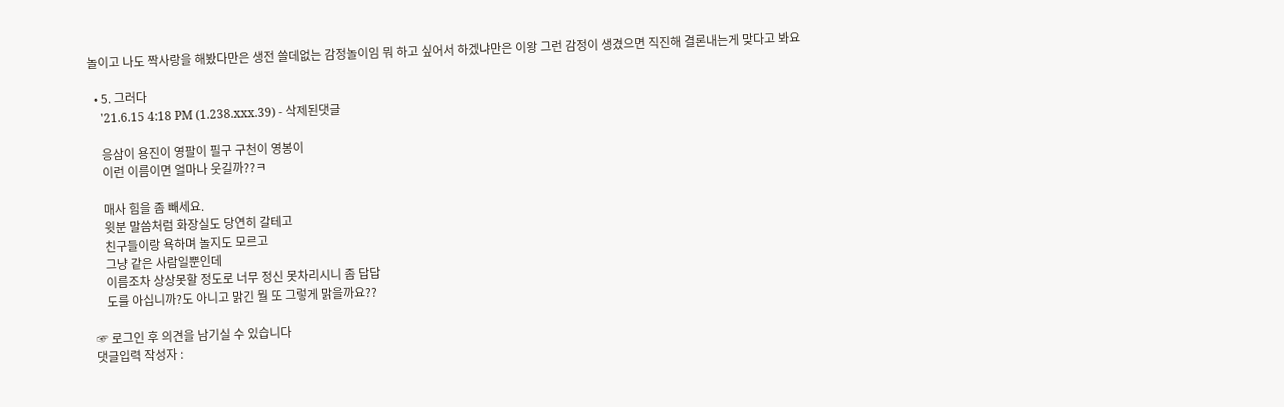놀이고 나도 짝사랑을 해봤다만은 생전 쓸데없는 감정놀이임 뭐 하고 싶어서 하겠냐만은 이왕 그런 감정이 생겼으면 직진해 결론내는게 맞다고 봐요

  • 5. 그러다
    '21.6.15 4:18 PM (1.238.xxx.39) - 삭제된댓글

    응삼이 용진이 영팔이 필구 구천이 영봉이
    이런 이름이면 얼마나 웃길까??ㅋ

    매사 힘을 좀 빼세요.
    윗분 말씀처럼 화장실도 당연히 갈테고
    친구들이랑 욕하며 놀지도 모르고
    그냥 같은 사람일뿐인데
    이름조차 상상못할 정도로 너무 정신 못차리시니 좀 답답
    도를 아십니까?도 아니고 맑긴 뭘 또 그렇게 맑을까요??

☞ 로그인 후 의견을 남기실 수 있습니다
댓글입력 작성자 :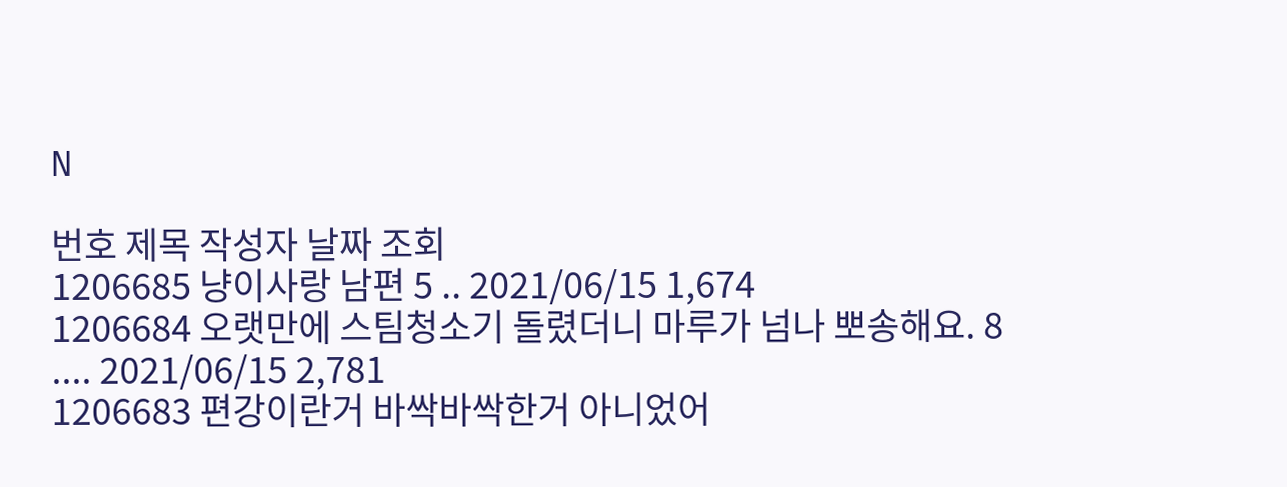N

번호 제목 작성자 날짜 조회
1206685 냥이사랑 남편 5 .. 2021/06/15 1,674
1206684 오랫만에 스팀청소기 돌렸더니 마루가 넘나 뽀송해요. 8 .... 2021/06/15 2,781
1206683 편강이란거 바싹바싹한거 아니었어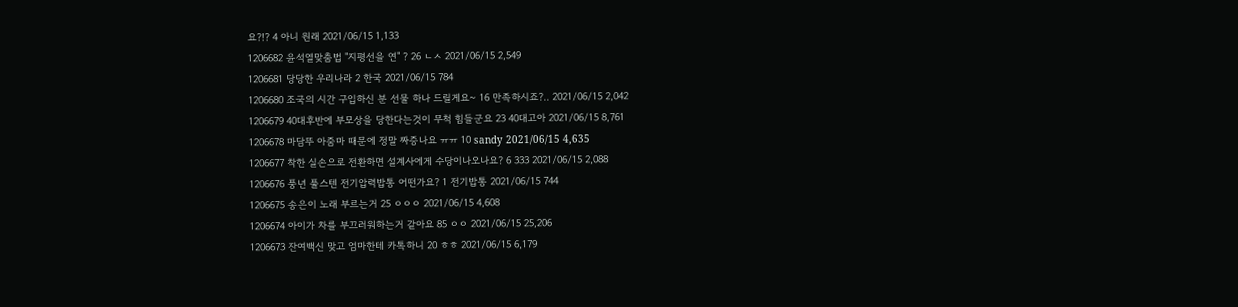요?!? 4 아니 원래 2021/06/15 1,133
1206682 윤석열맞춤법 "지평선을 연" ? 26 ㄴㅅ 2021/06/15 2,549
1206681 당당한 우리나라 2 한국 2021/06/15 784
1206680 조국의 시간 구입하신 분 선물 하나 드릴게요~ 16 만족하시죠?.. 2021/06/15 2,042
1206679 40대후반에 부모상을 당한다는것이 무척 힘들군요 23 40대고아 2021/06/15 8,761
1206678 마담뚜 아줌마 때문에 정말 짜증나요 ㅠㅠ 10 sandy 2021/06/15 4,635
1206677 착한 실손으로 전환하면 설계사에게 수당이나오나요? 6 333 2021/06/15 2,088
1206676 풍년 풀스텐 전기압력밥통 어떤가요? 1 전기밥통 2021/06/15 744
1206675 송은이 노래 부르는거 25 ㅇㅇㅇ 2021/06/15 4,608
1206674 아이가 차를 부끄러워하는거 같아요 85 ㅇㅇ 2021/06/15 25,206
1206673 잔여백신 맞고 엄마한테 카톡하니 20 ㅎㅎ 2021/06/15 6,179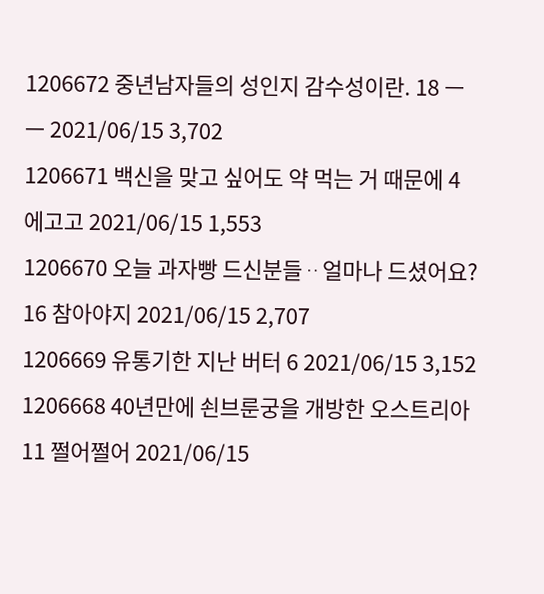1206672 중년남자들의 성인지 감수성이란. 18 ㅡㅡ 2021/06/15 3,702
1206671 백신을 맞고 싶어도 약 먹는 거 때문에 4 에고고 2021/06/15 1,553
1206670 오늘 과자빵 드신분들ᆢ얼마나 드셨어요? 16 참아야지 2021/06/15 2,707
1206669 유통기한 지난 버터 6 2021/06/15 3,152
1206668 40년만에 쇤브룬궁을 개방한 오스트리아 11 쩔어쩔어 2021/06/15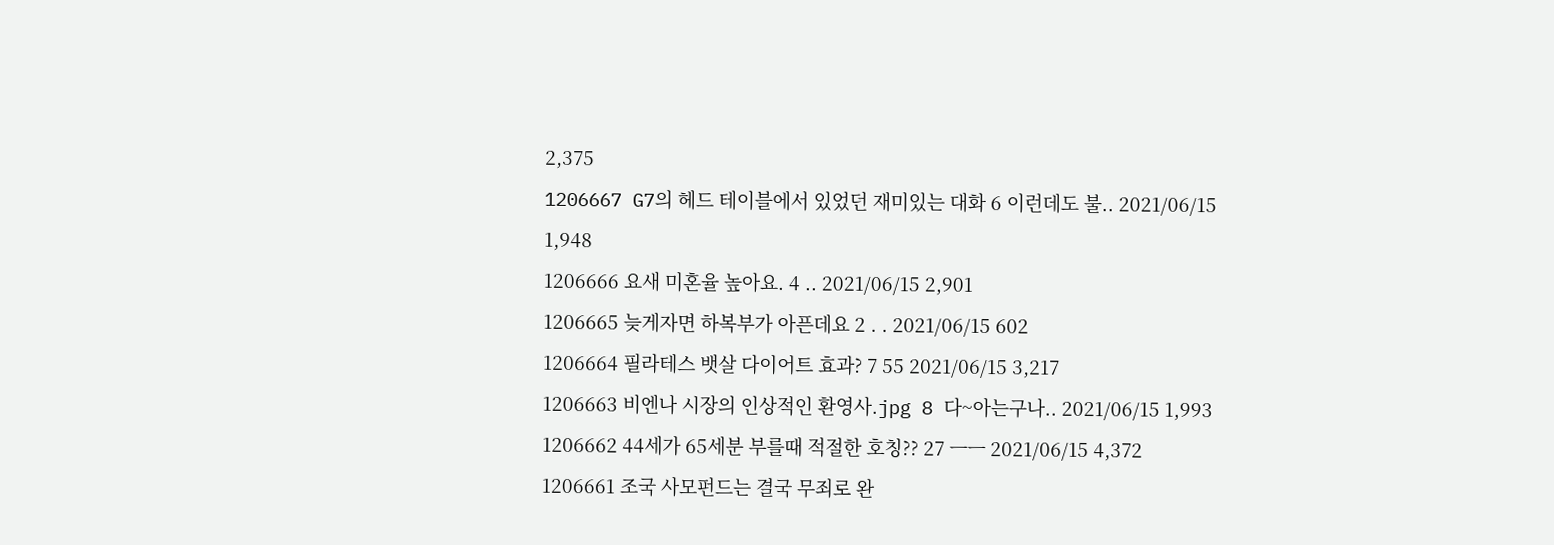2,375
1206667 G7의 헤드 테이블에서 있었던 재미있는 대화 6 이런데도 불.. 2021/06/15 1,948
1206666 요새 미혼율 높아요. 4 .. 2021/06/15 2,901
1206665 늦게자면 하복부가 아픈데요 2 . . 2021/06/15 602
1206664 필라테스 뱃살 다이어트 효과? 7 55 2021/06/15 3,217
1206663 비엔나 시장의 인상적인 환영사.jpg 8 다~아는구나.. 2021/06/15 1,993
1206662 44세가 65세분 부를때 적절한 호칭?? 27 ㅡㅡ 2021/06/15 4,372
1206661 조국 사모펀드는 결국 무죄로 완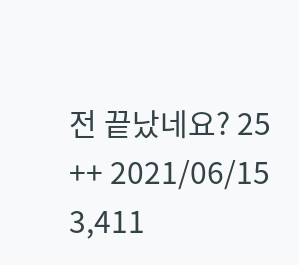전 끝났네요? 25 ++ 2021/06/15 3,411